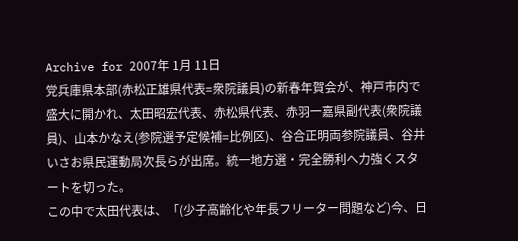Archive for 2007年 1月 11日
党兵庫県本部(赤松正雄県代表=衆院議員)の新春年賀会が、神戸市内で盛大に開かれ、太田昭宏代表、赤松県代表、赤羽一嘉県副代表(衆院議員)、山本かなえ(参院選予定候補=比例区)、谷合正明両参院議員、谷井いさお県民運動局次長らが出席。統一地方選・完全勝利へ力強くスタートを切った。
この中で太田代表は、「(少子高齢化や年長フリーター問題など)今、日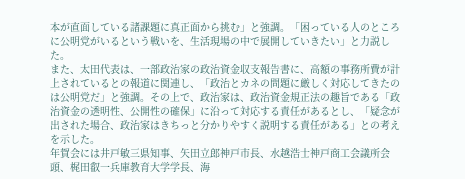本が直面している諸課題に真正面から挑む」と強調。「困っている人のところに公明党がいるという戦いを、生活現場の中で展開していきたい」と力説した。
また、太田代表は、一部政治家の政治資金収支報告書に、高額の事務所費が計上されているとの報道に関連し、「政治とカネの問題に厳しく対応してきたのは公明党だ」と強調。その上で、政治家は、政治資金規正法の趣旨である「政治資金の透明性、公開性の確保」に沿って対応する責任があるとし、「疑念が出された場合、政治家はきちっと分かりやすく説明する責任がある」との考えを示した。
年賀会には井戸敏三県知事、矢田立郎神戸市長、水越浩士神戸商工会議所会頭、梶田叡一兵庫教育大学学長、海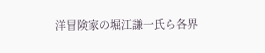洋冒険家の堀江謙一氏ら各界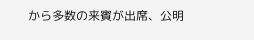から多数の来賓が出席、公明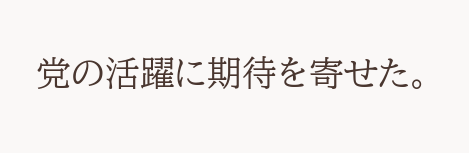党の活躍に期待を寄せた。